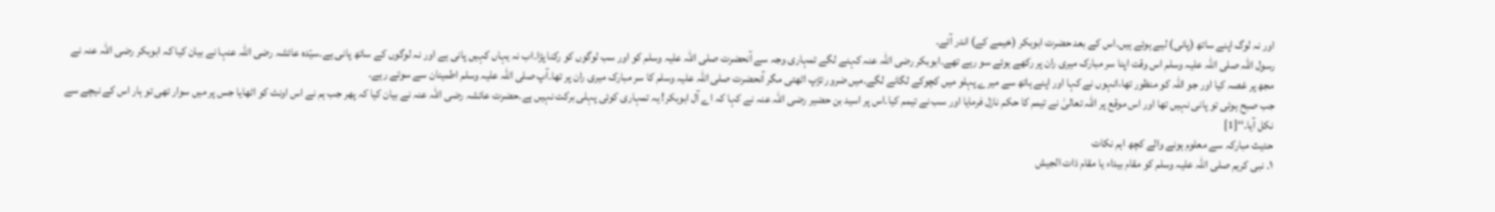اور نہ لوگ اپنے ساتھ (پانی) لیے ہوئے ہیں۔اس کے بعد حضرت ابوبکر (خیمے کے) اندر آئے۔
رسول اللہ صلی اللہ علیہ وسلم اس وقت اپنا سر مبارک میری ران پر رکھے ہوئے سو رہے تھے۔ابوبکر رضی اللہ عنہ کہنے لگے تمہاری وجہ سے آنحضرت صلی اللہ علیہ وسلم کو اور سب لوگوں کو رکنا پڑا۔اب نہ یہاں کہیں پانی ہے اور نہ لوگوں کے ساتھ پانی ہے۔سیّدہ عائشہ رضی اللہ عنہا نے بیان کیا کہ ابوبکر رضی اللہ عنہ نے مجھ پر غصہ کیا اور جو اللہ کو منظور تھا،انہوں نے کہا اور اپنے ہاتھ سے میرے پہلو میں کچوکے لگانے لگے۔میں ضرور تڑپ اٹھتی مگر آنحضرت صلی اللہ علیہ وسلم کا سر مبارک میری ران پر تھا۔آپ صلی اللہ علیہ وسلم اطمینان سے سوتے رہے۔
جب صبح ہوئی تو پانی نہیں تھا اور اس موقع پر اللہ تعالیٰ نے تیمم کا حکم نازل فرمایا اور سب نے تیمم کیا۔اس پر اسید بن حضیر رضی اللہ عنہ نے کہا کہ اے آل ابوبکر! یہ تمہاری کوئی پہلی برکت نہیں ہے۔حضرت عائشہ رضی اللہ عنہ نے بیان کیا کہ پھر جب ہم نے اس اونٹ کو اٹھایا جس پر میں سوار تھی تو ہار اس کے نیچے سے نکل آیا۔‘‘[1]
حدیث مبارکہ سے معلوم ہونے والے کچھ اہم نکات
۱۔ نبی کریم صلی اللہ علیہ وسلم کو مقام بیداء یا مقام ذات الجیش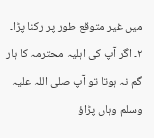میں غیر متوقع طور پر رکنا پڑا۔
۲۔ اگر آپ کی اہلیہ محترمہ کا ہار گم نہ ہوتا تو آپ صلی اللہ علیہ وسلم وہاں پڑاؤ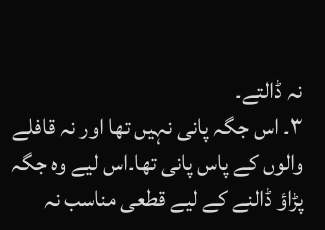نہ ڈالتے۔
۳۔ اس جگہ پانی نہیں تھا اور نہ قافلے والوں کے پاس پانی تھا۔اس لیے وہ جگہ پڑاؤ ڈالنے کے لیے قطعی مناسب نہ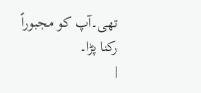تھی۔آپ کو مجبوراً رکنا پڑا۔
|